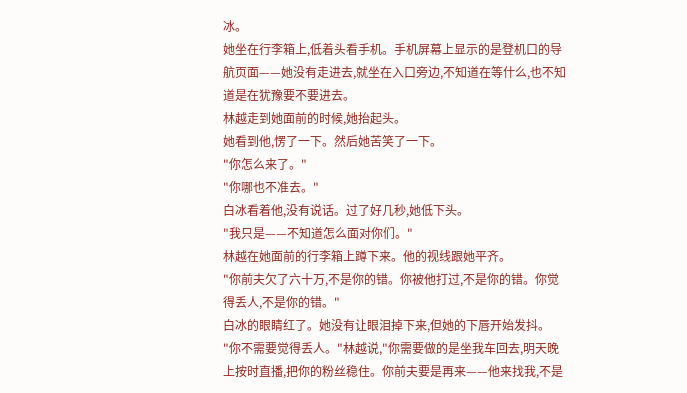冰。
她坐在行李箱上,低着头看手机。手机屏幕上显示的是登机口的导航页面——她没有走进去,就坐在入口旁边,不知道在等什么,也不知道是在犹豫要不要进去。
林越走到她面前的时候,她抬起头。
她看到他,愣了一下。然后她苦笑了一下。
"你怎么来了。"
"你哪也不准去。"
白冰看着他,没有说话。过了好几秒,她低下头。
"我只是——不知道怎么面对你们。"
林越在她面前的行李箱上蹲下来。他的视线跟她平齐。
"你前夫欠了六十万,不是你的错。你被他打过,不是你的错。你觉得丢人,不是你的错。"
白冰的眼睛红了。她没有让眼泪掉下来,但她的下唇开始发抖。
"你不需要觉得丢人。"林越说,"你需要做的是坐我车回去,明天晚上按时直播,把你的粉丝稳住。你前夫要是再来——他来找我,不是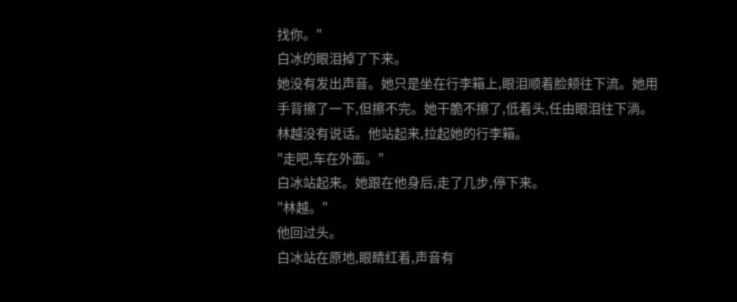找你。"
白冰的眼泪掉了下来。
她没有发出声音。她只是坐在行李箱上,眼泪顺着脸颊往下流。她用手背擦了一下,但擦不完。她干脆不擦了,低着头,任由眼泪往下淌。
林越没有说话。他站起来,拉起她的行李箱。
"走吧,车在外面。"
白冰站起来。她跟在他身后,走了几步,停下来。
"林越。"
他回过头。
白冰站在原地,眼睛红着,声音有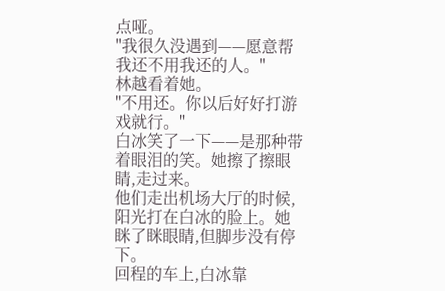点哑。
"我很久没遇到——愿意帮我还不用我还的人。"
林越看着她。
"不用还。你以后好好打游戏就行。"
白冰笑了一下——是那种带着眼泪的笑。她擦了擦眼睛,走过来。
他们走出机场大厅的时候,阳光打在白冰的脸上。她眯了眯眼睛,但脚步没有停下。
回程的车上,白冰靠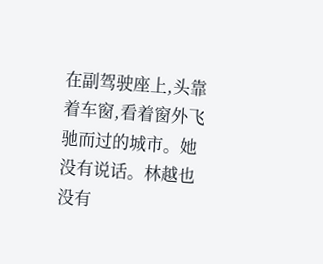在副驾驶座上,头靠着车窗,看着窗外飞驰而过的城市。她没有说话。林越也没有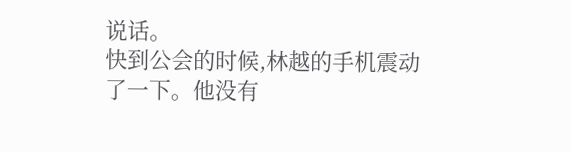说话。
快到公会的时候,林越的手机震动了一下。他没有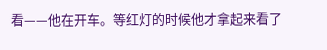看——他在开车。等红灯的时候他才拿起来看了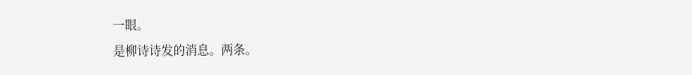一眼。
是柳诗诗发的消息。两条。